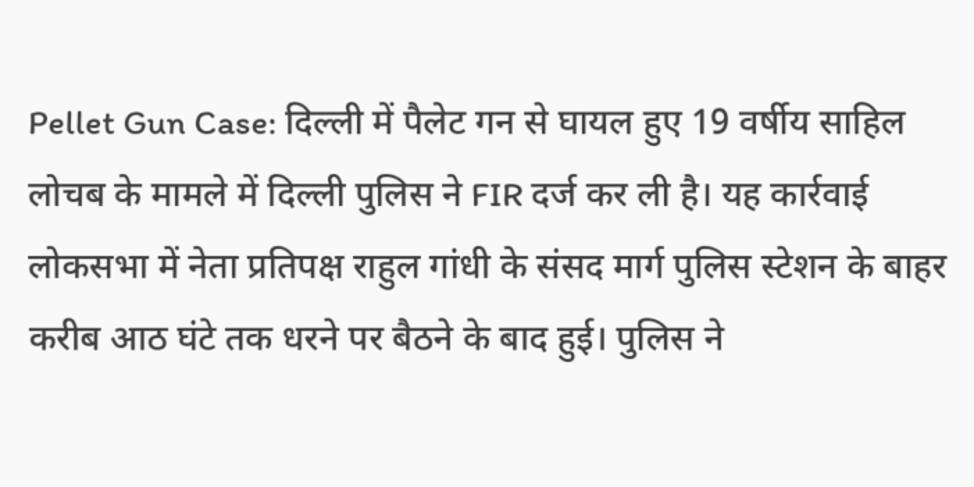Pellet Gun Case: दिल्ली में पैलेट गन से घायल हुए 19 वर्षीय साहिल लोचब के मामले में दिल्ली पुलिस ने FIR दर्ज कर ली है। यह कार्रवाई लोकसभा में नेता प्रतिपक्ष राहुल गांधी के संसद मार्ग पुलिस स्टेशन के बाहर करीब आठ घंटे तक धरने पर बैठने के बाद हुई। पुलिस ने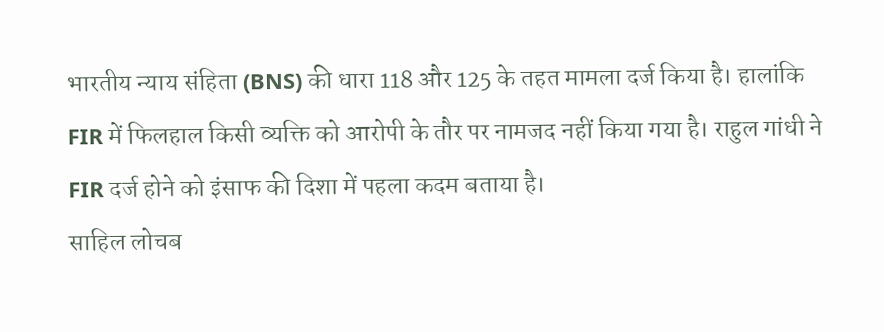भारतीय न्याय संहिता (BNS) की धारा 118 और 125 के तहत मामला दर्ज किया है। हालांकि FIR में फिलहाल किसी व्यक्ति को आरोपी के तौर पर नामजद नहीं किया गया है। राहुल गांधी ने FIR दर्ज होने को इंसाफ की दिशा में पहला कदम बताया है।
साहिल लोचब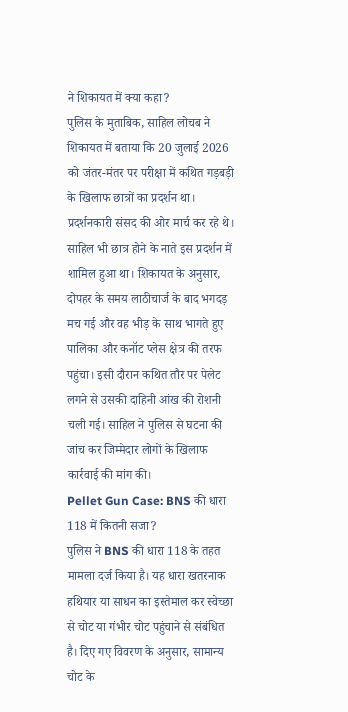ने शिकायत में क्या कहा?
पुलिस के मुताबिक, साहिल लोचब ने शिकायत में बताया कि 20 जुलाई 2026 को जंतर-मंतर पर परीक्षा में कथित गड़बड़ी के खिलाफ छात्रों का प्रदर्शन था। प्रदर्शनकारी संसद की ओर मार्च कर रहे थे। साहिल भी छात्र होने के नाते इस प्रदर्शन में शामिल हुआ था। शिकायत के अनुसार, दोपहर के समय लाठीचार्ज के बाद भगदड़ मच गई और वह भीड़ के साथ भागते हुए पालिका और कनॉट प्लेस क्षेत्र की तरफ पहुंचा। इसी दौरान कथित तौर पर पेलेट लगने से उसकी दाहिनी आंख की रोशनी चली गई। साहिल ने पुलिस से घटना की जांच कर जिम्मेदार लोगों के खिलाफ कार्रवाई की मांग की।
Pellet Gun Case: BNS की धारा 118 में कितनी सजा?
पुलिस ने BNS की धारा 118 के तहत मामला दर्ज किया है। यह धारा खतरनाक हथियार या साधन का इस्तेमाल कर स्वेच्छा से चोट या गंभीर चोट पहुंचाने से संबंधित है। दिए गए विवरण के अनुसार, सामान्य चोट के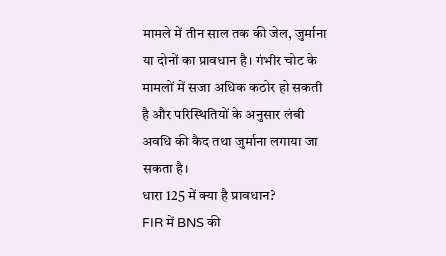मामले में तीन साल तक की जेल, जुर्माना या दोनों का प्रावधान है। गंभीर चोट के मामलों में सजा अधिक कठोर हो सकती है और परिस्थितियों के अनुसार लंबी अवधि की कैद तथा जुर्माना लगाया जा सकता है।
धारा 125 में क्या है प्रावधान?
FIR में BNS की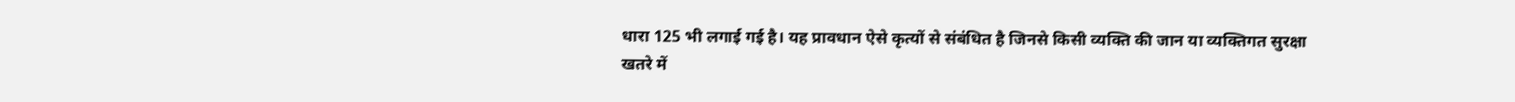धारा 125 भी लगाई गई है। यह प्रावधान ऐसे कृत्यों से संबंधित है जिनसे किसी व्यक्ति की जान या व्यक्तिगत सुरक्षा खतरे में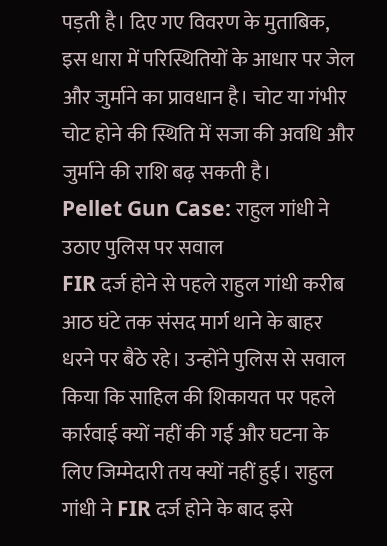पड़ती है। दिए गए विवरण के मुताबिक, इस धारा में परिस्थितियों के आधार पर जेल और जुर्माने का प्रावधान है। चोट या गंभीर चोट होने की स्थिति में सजा की अवधि और जुर्माने की राशि बढ़ सकती है।
Pellet Gun Case: राहुल गांधी ने उठाए पुलिस पर सवाल
FIR दर्ज होने से पहले राहुल गांधी करीब आठ घंटे तक संसद मार्ग थाने के बाहर धरने पर बैठे रहे। उन्होंने पुलिस से सवाल किया कि साहिल की शिकायत पर पहले कार्रवाई क्यों नहीं की गई और घटना के लिए जिम्मेदारी तय क्यों नहीं हुई। राहुल गांधी ने FIR दर्ज होने के बाद इसे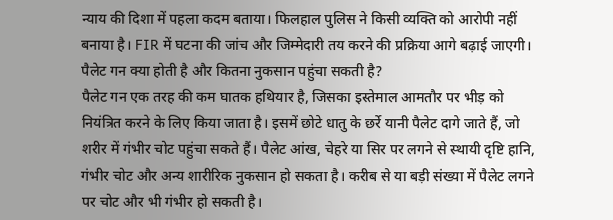न्याय की दिशा में पहला कदम बताया। फिलहाल पुलिस ने किसी व्यक्ति को आरोपी नहीं बनाया है। FIR में घटना की जांच और जिम्मेदारी तय करने की प्रक्रिया आगे बढ़ाई जाएगी।
पैलेट गन क्या होती है और कितना नुकसान पहुंचा सकती है?
पैलेट गन एक तरह की कम घातक हथियार है, जिसका इस्तेमाल आमतौर पर भीड़ को नियंत्रित करने के लिए किया जाता है। इसमें छोटे धातु के छर्रे यानी पैलेट दागे जाते हैं, जो शरीर में गंभीर चोट पहुंचा सकते हैं। पैलेट आंख, चेहरे या सिर पर लगने से स्थायी दृष्टि हानि, गंभीर चोट और अन्य शारीरिक नुकसान हो सकता है। करीब से या बड़ी संख्या में पैलेट लगने पर चोट और भी गंभीर हो सकती है।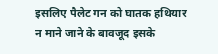इसलिए पैलेट गन को घातक हथियार न माने जाने के बावजूद इसके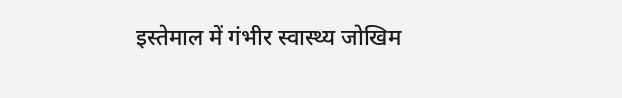इस्तेमाल में गंभीर स्वास्थ्य जोखिम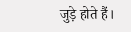जुड़े होते हैं।